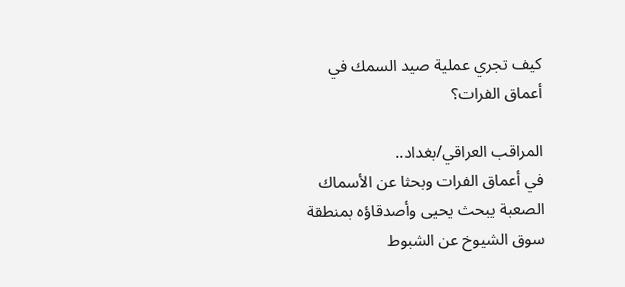كيف تجري عملية صيد السمك في أعماق الفرات؟

المراقب العراقي/بغداد..
في أعماق الفرات وبحثا عن الأسماك الصعبة يبحث يحيى وأصدقاؤه بمنطقة سوق الشيوخ عن الشبوط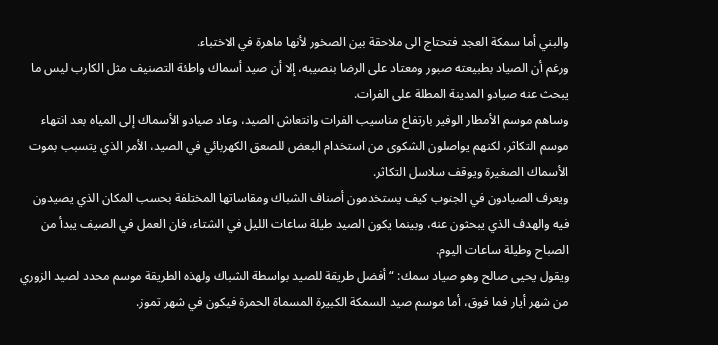والبني أما سمكة العجد فتحتاج الى ملاحقة بين الصخور لأنها ماهرة في الاختباء.
ورغم أن الصياد بطبيعته صبور ومعتاد على الرضا بنصيبه، إلا أن صيد أسماك واطئة التصنيف مثل الكارب ليس ما يبحث عنه صيادو المدينة المطلة على الفرات.
وساهم موسم الأمطار الوفير بارتفاع مناسيب الفرات وانتعاش الصيد، وعاد صيادو الأسماك إلى المياه بعد انتهاء موسم التكاثر، لكنهم يواصلون الشكوى من استخدام البعض للصعق الكهربائي في الصيد، الأمر الذي يتسبب بموت الأسماك الصغيرة ويوقف سلاسل التكاثر.
ويعرف الصيادون في الجنوب كيف يستخدمون أصناف الشباك ومقاساتها المختلفة بحسب المكان الذي يصيدون فيه والهدف الذي يبحثون عنه، وبينما يكون الصيد طيلة ساعات الليل في الشتاء، فان العمل في الصيف يبدأ من الصباح وطيلة ساعات اليوم.
ويقول يحيى صالح وهو صياد سمك: “أفضل طريقة للصيد بواسطة الشباك ولهذه الطريقة موسم محدد لصيد الزوري من شهر أيار فما فوق، أما موسم صيد السمكة الكبيرة المسماة الحمرة فيكون في شهر تموز.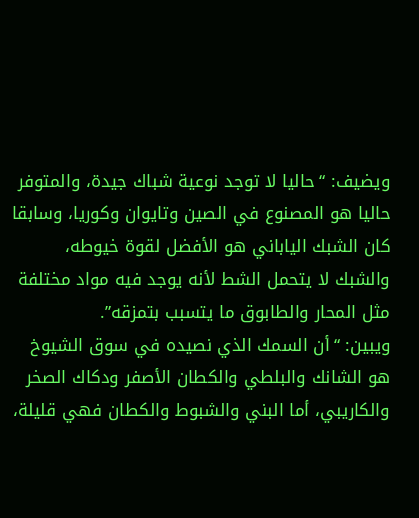ويضيف: “حاليا لا توجد نوعية شباك جيدة، والمتوفر حاليا هو المصنوع في الصين وتايوان وكوريا، وسابقا كان الشبك الياباني هو الأفضل لقوة خيوطه، والشبك لا يتحمل الشط لأنه يوجد فيه مواد مختلفة مثل المحار والطابوق ما يتسبب بتمزقه”.
ويبين: “أن السمك الذي نصيده في سوق الشيوخ هو الشانك والبلطي والكطان الأصفر ودكاك الصخر والكاريبي، أما البني والشبوط والكطان فهي قليلة،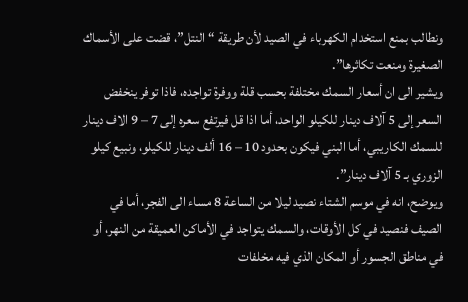ونطالب بمنع استخدام الكهرباء في الصيد لأن طريقة “النتل”، قضت على الأسماك الصغيرة ومنعت تكاثرها”.
ويشير الى ان أسعار السمك مختلفة بحسب قلة ووفرة تواجده، فاذا توفر ينخفض السعر إلى 5 آلاف دينار للكيلو الواحد، أما اذا قل فيرتفع سعره إلى 7 – 9 الاف دينار للسمك الكاريبي، أما البني فيكون بحدود 10 – 16 ألف دينار للكيلو، ونبيع كيلو الزوري بـ 5 آلاف دينار”.
ويوضح، انه في موسم الشتاء نصيد ليلا من الساعة 8 مساء الى الفجر، أما في الصيف فنصيد في كل الأوقات، والسمك يتواجد في الأماكن العميقة من النهر، أو في مناطق الجسور أو المكان الذي فيه مخلفات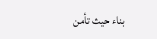بناء حيث تأمن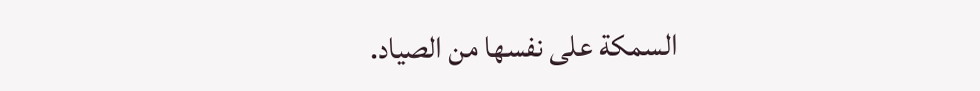السمكة على نفسها من الصياد.